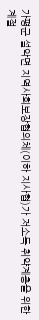가평군 설악면 지역사회보장협의체(이하 지사협)가 저소득 취약계층을 위한 계절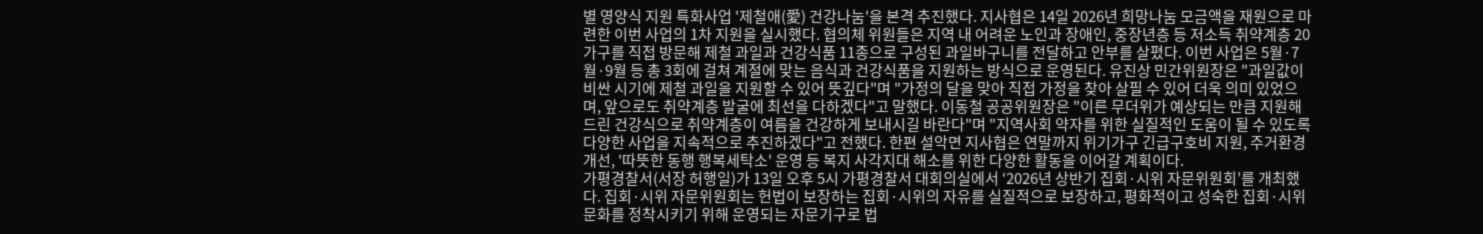별 영양식 지원 특화사업 '제철애(愛) 건강나눔'을 본격 추진했다. 지사협은 14일 2026년 희망나눔 모금액을 재원으로 마련한 이번 사업의 1차 지원을 실시했다. 협의체 위원들은 지역 내 어려운 노인과 장애인, 중장년층 등 저소득 취약계층 20가구를 직접 방문해 제철 과일과 건강식품 11종으로 구성된 과일바구니를 전달하고 안부를 살폈다. 이번 사업은 5월·7월·9월 등 총 3회에 걸쳐 계절에 맞는 음식과 건강식품을 지원하는 방식으로 운영된다. 유진상 민간위원장은 "과일값이 비싼 시기에 제철 과일을 지원할 수 있어 뜻깊다"며 "가정의 달을 맞아 직접 가정을 찾아 살필 수 있어 더욱 의미 있었으며, 앞으로도 취약계층 발굴에 최선을 다하겠다"고 말했다. 이동철 공공위원장은 "이른 무더위가 예상되는 만큼 지원해 드린 건강식으로 취약계층이 여름을 건강하게 보내시길 바란다"며 "지역사회 약자를 위한 실질적인 도움이 될 수 있도록 다양한 사업을 지속적으로 추진하겠다"고 전했다. 한편 설악면 지사협은 연말까지 위기가구 긴급구호비 지원, 주거환경개선, '따뜻한 동행 행복세탁소' 운영 등 복지 사각지대 해소를 위한 다양한 활동을 이어갈 계획이다.
가평경찰서(서장 허행일)가 13일 오후 5시 가평경찰서 대회의실에서 ‘2026년 상반기 집회·시위 자문위원회’를 개최했다. 집회·시위 자문위원회는 헌법이 보장하는 집회·시위의 자유를 실질적으로 보장하고, 평화적이고 성숙한 집회·시위 문화를 정착시키기 위해 운영되는 자문기구로 법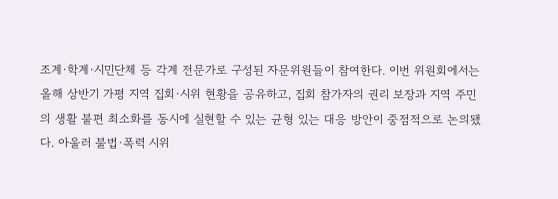조계·학계·시민단체 등 각계 전문가로 구성된 자문위원들이 참여한다. 이번 위원회에서는 올해 상반기 가평 지역 집회·시위 현황을 공유하고, 집회 참가자의 권리 보장과 지역 주민의 생활 불편 최소화를 동시에 실현할 수 있는 균형 있는 대응 방안이 중점적으로 논의됐다. 아울러 불법·폭력 시위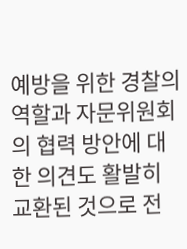예방을 위한 경찰의 역할과 자문위원회의 협력 방안에 대한 의견도 활발히 교환된 것으로 전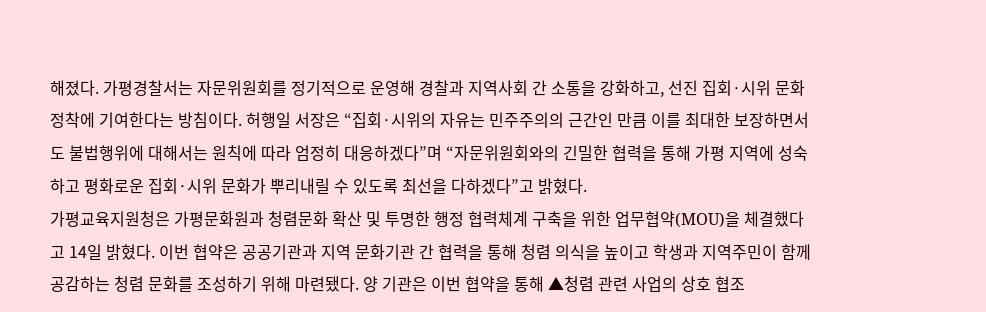해졌다. 가평경찰서는 자문위원회를 정기적으로 운영해 경찰과 지역사회 간 소통을 강화하고, 선진 집회·시위 문화 정착에 기여한다는 방침이다. 허행일 서장은 “집회·시위의 자유는 민주주의의 근간인 만큼 이를 최대한 보장하면서도 불법행위에 대해서는 원칙에 따라 엄정히 대응하겠다”며 “자문위원회와의 긴밀한 협력을 통해 가평 지역에 성숙하고 평화로운 집회·시위 문화가 뿌리내릴 수 있도록 최선을 다하겠다”고 밝혔다.
가평교육지원청은 가평문화원과 청렴문화 확산 및 투명한 행정 협력체계 구축을 위한 업무협약(MOU)을 체결했다고 14일 밝혔다. 이번 협약은 공공기관과 지역 문화기관 간 협력을 통해 청렴 의식을 높이고 학생과 지역주민이 함께 공감하는 청렴 문화를 조성하기 위해 마련됐다. 양 기관은 이번 협약을 통해 ▲청렴 관련 사업의 상호 협조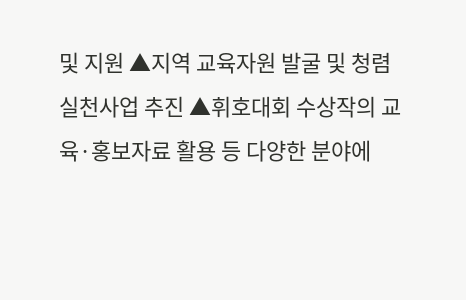및 지원 ▲지역 교육자원 발굴 및 청렴 실천사업 추진 ▲휘호대회 수상작의 교육·홍보자료 활용 등 다양한 분야에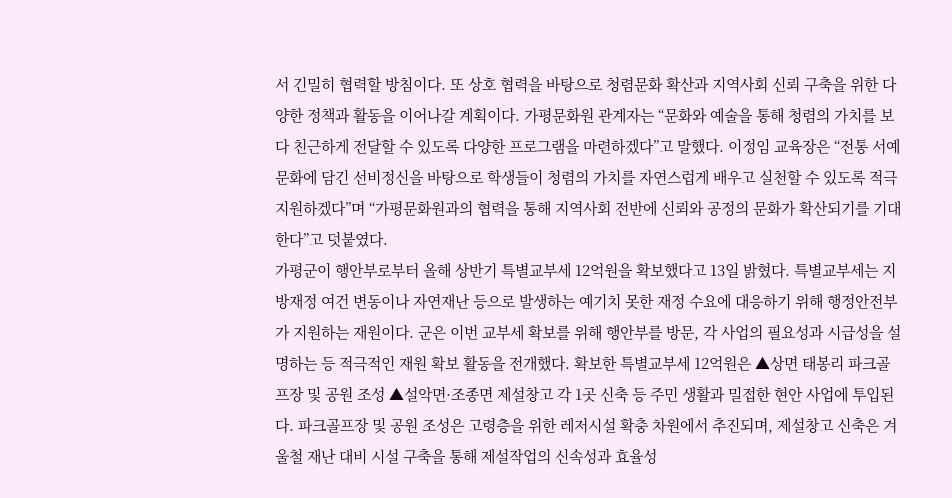서 긴밀히 협력할 방침이다. 또 상호 협력을 바탕으로 청렴문화 확산과 지역사회 신뢰 구축을 위한 다양한 정책과 활동을 이어나갈 계획이다. 가평문화원 관계자는 “문화와 예술을 통해 청렴의 가치를 보다 친근하게 전달할 수 있도록 다양한 프로그램을 마련하겠다”고 말했다. 이정임 교육장은 “전통 서예문화에 담긴 선비정신을 바탕으로 학생들이 청렴의 가치를 자연스럽게 배우고 실천할 수 있도록 적극 지원하겠다”며 “가평문화원과의 협력을 통해 지역사회 전반에 신뢰와 공정의 문화가 확산되기를 기대한다”고 덧붙였다.
가평군이 행안부로부터 올해 상반기 특별교부세 12억원을 확보했다고 13일 밝혔다. 특별교부세는 지방재정 여건 변동이나 자연재난 등으로 발생하는 예기치 못한 재정 수요에 대응하기 위해 행정안전부가 지원하는 재원이다. 군은 이번 교부세 확보를 위해 행안부를 방문, 각 사업의 필요성과 시급성을 설명하는 등 적극적인 재원 확보 활동을 전개했다. 확보한 특별교부세 12억원은 ▲상면 태봉리 파크골프장 및 공원 조성 ▲설악면·조종면 제설창고 각 1곳 신축 등 주민 생활과 밀접한 현안 사업에 투입된다. 파크골프장 및 공원 조성은 고령층을 위한 레저시설 확충 차원에서 추진되며, 제설창고 신축은 겨울철 재난 대비 시설 구축을 통해 제설작업의 신속성과 효율성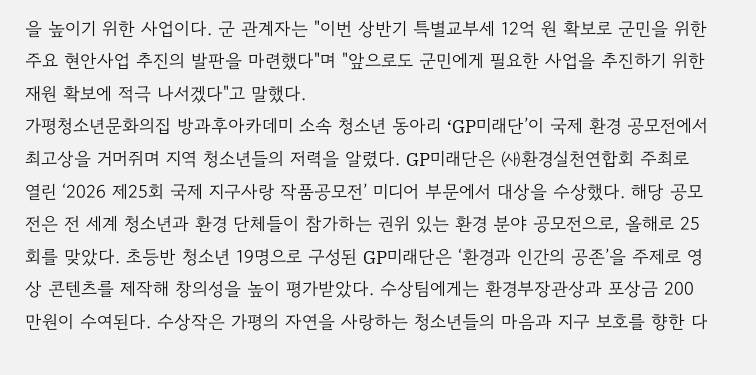을 높이기 위한 사업이다. 군 관계자는 "이번 상반기 특별교부세 12억 원 확보로 군민을 위한 주요 현안사업 추진의 발판을 마련했다"며 "앞으로도 군민에게 필요한 사업을 추진하기 위한 재원 확보에 적극 나서겠다"고 말했다.
가평청소년문화의집 방과후아카데미 소속 청소년 동아리 ‘GP미래단’이 국제 환경 공모전에서 최고상을 거머쥐며 지역 청소년들의 저력을 알렸다. GP미래단은 ㈔환경실천연합회 주최로 열린 ‘2026 제25회 국제 지구사랑 작품공모전’ 미디어 부문에서 대상을 수상했다. 해당 공모전은 전 세계 청소년과 환경 단체들이 참가하는 권위 있는 환경 분야 공모전으로, 올해로 25회를 맞았다. 초등반 청소년 19명으로 구성된 GP미래단은 ‘환경과 인간의 공존’을 주제로 영상 콘텐츠를 제작해 창의성을 높이 평가받았다. 수상팀에게는 환경부장관상과 포상금 200만원이 수여된다. 수상작은 가평의 자연을 사랑하는 청소년들의 마음과 지구 보호를 향한 다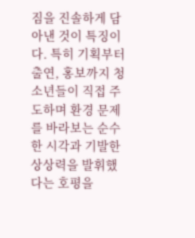짐을 진솔하게 담아낸 것이 특징이다. 특히 기획부터 출연, 홍보까지 청소년들이 직접 주도하며 환경 문제를 바라보는 순수한 시각과 기발한 상상력을 발휘했다는 호평을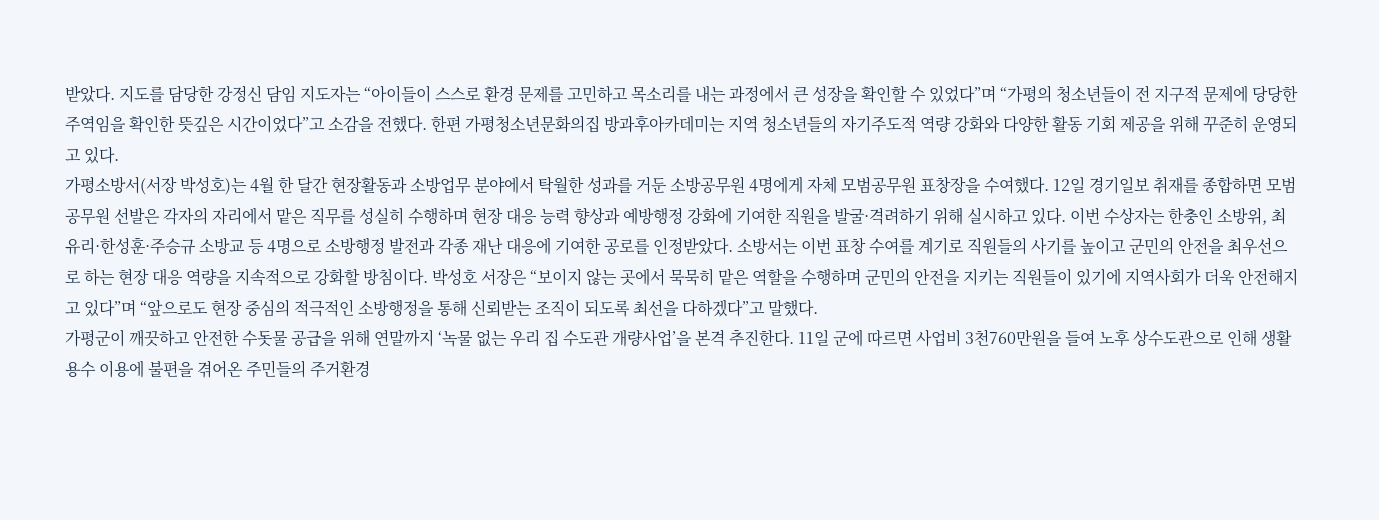받았다. 지도를 담당한 강정신 담임 지도자는 “아이들이 스스로 환경 문제를 고민하고 목소리를 내는 과정에서 큰 성장을 확인할 수 있었다”며 “가평의 청소년들이 전 지구적 문제에 당당한 주역임을 확인한 뜻깊은 시간이었다”고 소감을 전했다. 한편 가평청소년문화의집 방과후아카데미는 지역 청소년들의 자기주도적 역량 강화와 다양한 활동 기회 제공을 위해 꾸준히 운영되고 있다.
가평소방서(서장 박성호)는 4월 한 달간 현장활동과 소방업무 분야에서 탁월한 성과를 거둔 소방공무원 4명에게 자체 모범공무원 표창장을 수여했다. 12일 경기일보 취재를 종합하면 모범공무원 선발은 각자의 자리에서 맡은 직무를 성실히 수행하며 현장 대응 능력 향상과 예방행정 강화에 기여한 직원을 발굴·격려하기 위해 실시하고 있다. 이번 수상자는 한충인 소방위, 최유리·한성훈·주승규 소방교 등 4명으로 소방행정 발전과 각종 재난 대응에 기여한 공로를 인정받았다. 소방서는 이번 표창 수여를 계기로 직원들의 사기를 높이고 군민의 안전을 최우선으로 하는 현장 대응 역량을 지속적으로 강화할 방침이다. 박성호 서장은 “보이지 않는 곳에서 묵묵히 맡은 역할을 수행하며 군민의 안전을 지키는 직원들이 있기에 지역사회가 더욱 안전해지고 있다”며 “앞으로도 현장 중심의 적극적인 소방행정을 통해 신뢰받는 조직이 되도록 최선을 다하겠다”고 말했다.
가평군이 깨끗하고 안전한 수돗물 공급을 위해 연말까지 ‘녹물 없는 우리 집 수도관 개량사업’을 본격 추진한다. 11일 군에 따르면 사업비 3천760만원을 들여 노후 상수도관으로 인해 생활용수 이용에 불편을 겪어온 주민들의 주거환경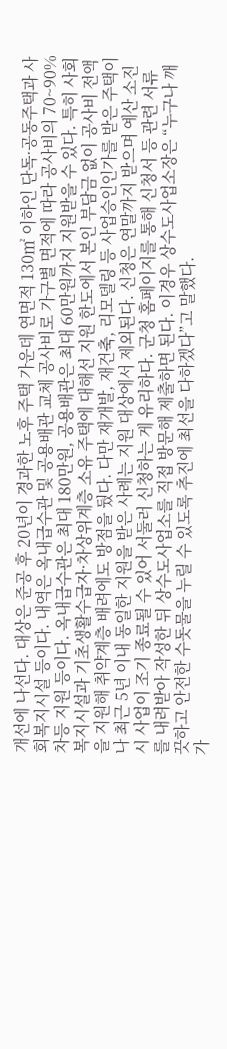개선에 나선다. 대상은 준공 후 20년이 경과한 노후 주택 가운데 연면적 130㎡ 이하인 단독·공동주택과 사회복지시설 등이다. 내역은 옥내급수관 및 공용배관 교체 공사비로 가구별 면적에 따라 공사비의 70~90% 차등 지원 등이다. 옥내급수관은 최대 180만원, 공용배관은 최대 60만원까지 지원받을 수 있다. 특히 사회복지시설과 기초생활수급자·차상위계층 소유 주택에 대해선 지원 한도에서 본인 부담금 없이 공사비 전액을 지원해 취약계층 배려에도 방점을 뒀다. 다만 재개발, 재건축, 리모델링 등 사업승인인가를 받은 주택이나 최근 5년 이내 동일한 지원을 받은 사례는 지원 대상에서 제외된다. 신청은 연말까지 받으며 예산 소진 시 사업이 조기 종료될 수 있어 서둘러 신청하는 게 유리하다. 군청 홈페이지를 통해 신청서 등 관련 서류를 내려받아 작성한 뒤 상수도사업소를 직접 방문해 제출하면 된다. 이경우 상수도사업소장은 “누구나 깨끗하고 안전한 수돗물을 누릴 수 있도록 추진에 최선을 다하겠다”고 말했다.
가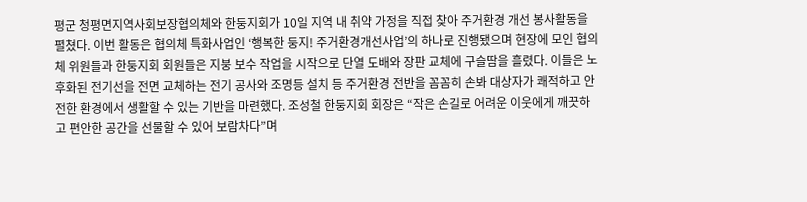평군 청평면지역사회보장협의체와 한둥지회가 10일 지역 내 취약 가정을 직접 찾아 주거환경 개선 봉사활동을 펼쳤다. 이번 활동은 협의체 특화사업인 ‘행복한 둥지! 주거환경개선사업’의 하나로 진행됐으며 현장에 모인 협의체 위원들과 한둥지회 회원들은 지붕 보수 작업을 시작으로 단열 도배와 장판 교체에 구슬땀을 흘렸다. 이들은 노후화된 전기선을 전면 교체하는 전기 공사와 조명등 설치 등 주거환경 전반을 꼼꼼히 손봐 대상자가 쾌적하고 안전한 환경에서 생활할 수 있는 기반을 마련했다. 조성철 한둥지회 회장은 “작은 손길로 어려운 이웃에게 깨끗하고 편안한 공간을 선물할 수 있어 보람차다”며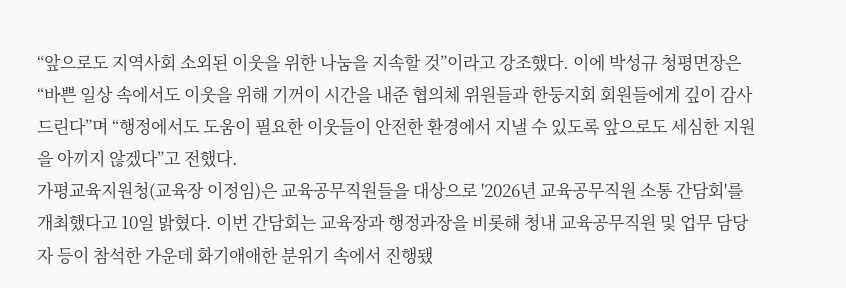“앞으로도 지역사회 소외된 이웃을 위한 나눔을 지속할 것”이라고 강조했다. 이에 박성규 청평면장은 “바쁜 일상 속에서도 이웃을 위해 기꺼이 시간을 내준 협의체 위원들과 한둥지회 회원들에게 깊이 감사드린다”며 “행정에서도 도움이 필요한 이웃들이 안전한 환경에서 지낼 수 있도록 앞으로도 세심한 지원을 아끼지 않겠다”고 전했다.
가평교육지원청(교육장 이정임)은 교육공무직원들을 대상으로 '2026년 교육공무직원 소통 간담회'를 개최했다고 10일 밝혔다. 이번 간담회는 교육장과 행정과장을 비롯해 청내 교육공무직원 및 업무 담당자 등이 참석한 가운데 화기애애한 분위기 속에서 진행됐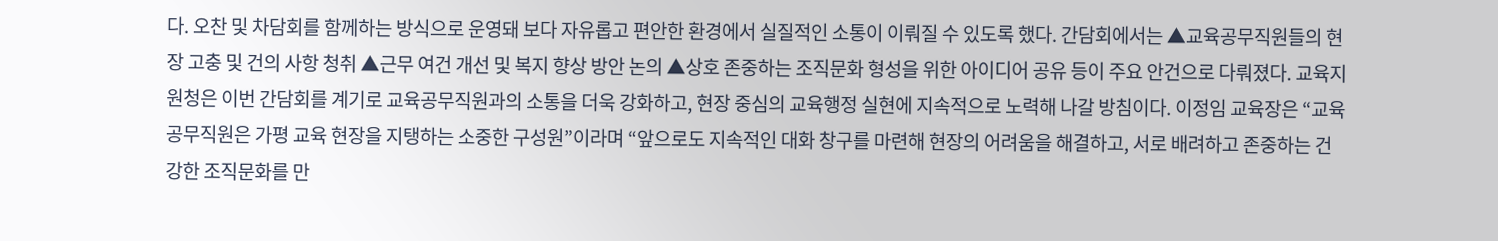다. 오찬 및 차담회를 함께하는 방식으로 운영돼 보다 자유롭고 편안한 환경에서 실질적인 소통이 이뤄질 수 있도록 했다. 간담회에서는 ▲교육공무직원들의 현장 고충 및 건의 사항 청취 ▲근무 여건 개선 및 복지 향상 방안 논의 ▲상호 존중하는 조직문화 형성을 위한 아이디어 공유 등이 주요 안건으로 다뤄졌다. 교육지원청은 이번 간담회를 계기로 교육공무직원과의 소통을 더욱 강화하고, 현장 중심의 교육행정 실현에 지속적으로 노력해 나갈 방침이다. 이정임 교육장은 “교육공무직원은 가평 교육 현장을 지탱하는 소중한 구성원”이라며 “앞으로도 지속적인 대화 창구를 마련해 현장의 어려움을 해결하고, 서로 배려하고 존중하는 건강한 조직문화를 만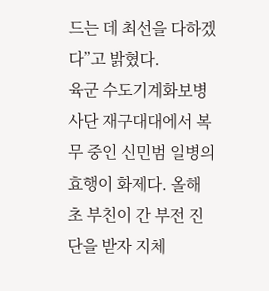드는 데 최선을 다하겠다”고 밝혔다.
육군 수도기계화보병사단 재구대대에서 복무 중인 신민범 일병의 효행이 화제다. 올해 초 부친이 간 부전 진단을 받자 지체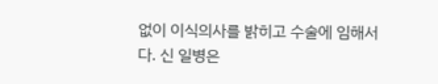없이 이식의사를 밝히고 수술에 임해서다. 신 일병은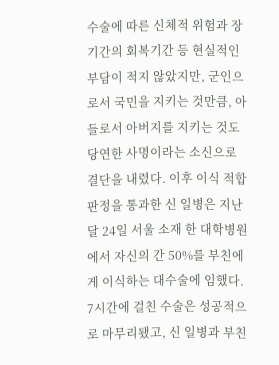수술에 따른 신체적 위험과 장기간의 회복기간 등 현실적인 부담이 적지 않았지만, 군인으로서 국민을 지키는 것만큼, 아들로서 아버지를 지키는 것도 당연한 사명이라는 소신으로 결단을 내렸다. 이후 이식 적합 판정을 통과한 신 일병은 지난달 24일 서울 소재 한 대학병원에서 자신의 간 50%를 부친에게 이식하는 대수술에 임했다. 7시간에 걸친 수술은 성공적으로 마무리됐고, 신 일병과 부친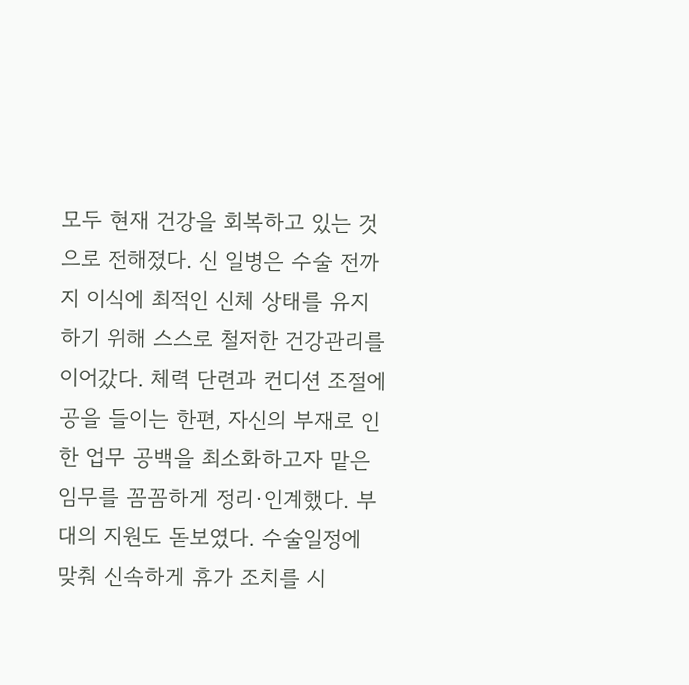모두 현재 건강을 회복하고 있는 것으로 전해졌다. 신 일병은 수술 전까지 이식에 최적인 신체 상태를 유지하기 위해 스스로 철저한 건강관리를 이어갔다. 체력 단련과 컨디션 조절에 공을 들이는 한편, 자신의 부재로 인한 업무 공백을 최소화하고자 맡은 임무를 꼼꼼하게 정리·인계했다. 부대의 지원도 돋보였다. 수술일정에 맞춰 신속하게 휴가 조치를 시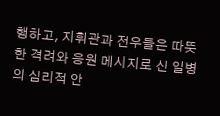행하고, 지휘관과 전우들은 따뜻한 격려와 응원 메시지로 신 일병의 심리적 안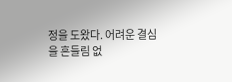정을 도왔다. 어려운 결심을 흔들림 없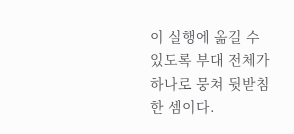이 실행에 옮길 수 있도록 부대 전체가 하나로 뭉쳐 뒷받침한 셈이다.